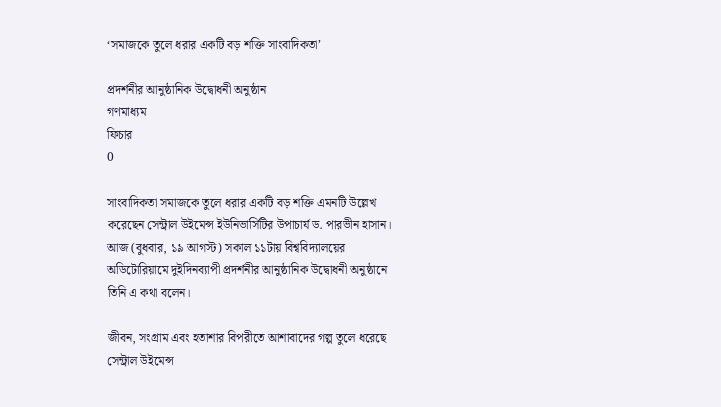‘সমাজকে তুলে ধরার একটি বড় শক্তি সাংবাদিকতা’

প্রদর্শনীর আনুষ্ঠানিক উদ্বোধনী অনুষ্ঠান
গণমাধ্যম
ফিচার
0

সাংবাদিকতা সমাজকে তুলে ধরার একটি বড় শক্তি এমনটি উল্লেখ করেছেন সেন্ট্রাল উইমেন্স ইউনিভার্সিটির উপাচার্য ড. পারভীন হাসান। আজ (বুধবার, ১৯ আগস্ট) সকাল ১১টায় বিশ্ববিদ্যালয়ের অডিটোরিয়ামে দুইদিনব্যাপী প্রদর্শনীর আনুষ্ঠানিক উদ্বোধনী অনুষ্ঠানে তিনি এ কথা বলেন।

জীবন, সংগ্রাম এবং হতাশার বিপরীতে আশাবাদের গল্প তুলে ধরেছে সেন্ট্রাল উইমেন্স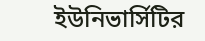ইউনিভার্সিটির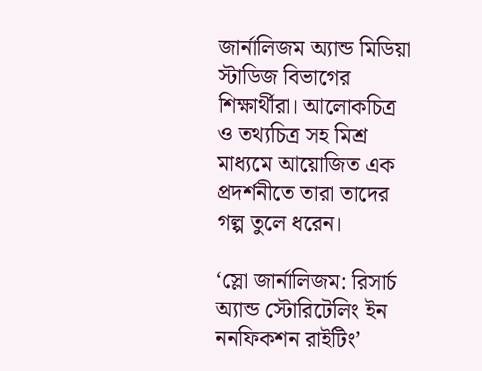জার্নালিজম অ্যান্ড মিডিয়া স্টাডিজ বিভাগের শিক্ষার্থীরা। আলোকচিত্র ও তথ্যচিত্র সহ মিশ্র মাধ্যমে আয়োজিত এক প্রদর্শনীতে তারা তাদের গল্প তুলে ধরেন।

‘স্লো জার্নালিজম: রিসার্চ অ্যান্ড স্টোরিটেলিং ইন ননফিকশন রাইটিং’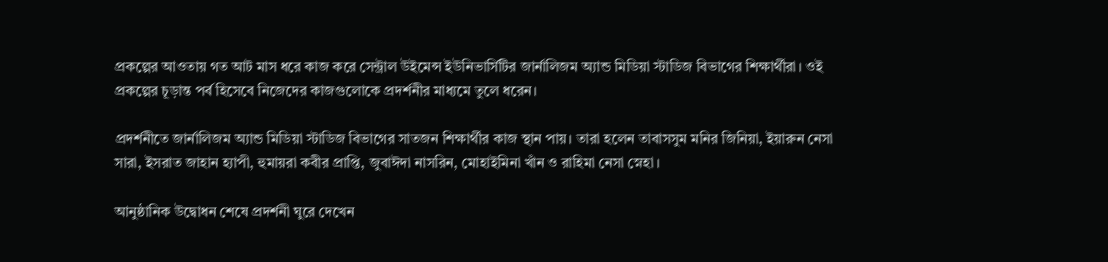প্রকল্পের আওতায় গত আট মাস ধরে কাজ করে সেন্ট্রাল উইমেন্স ইউনিভার্সিটির জার্নালিজম অ্যান্ড মিডিয়া স্টাডিজ বিভাগের শিক্ষার্থীরা। ওই প্রকল্পের চূড়ান্ত পর্ব হিসেবে নিজেদের কাজগুলোকে প্রদর্শনীর মাধ্যমে তুলে ধরেন।

প্রদর্শনীতে জার্নালিজম অ্যান্ড মিডিয়া স্টাডিজ বিভাগের সাতজন শিক্ষার্থীর কাজ স্থান পায়। তারা হলেন তাবাসসুম মনির জিনিয়া, ইয়ারুন নেসা সারা, ইসরাত জাহান হ্যাপী, হুমায়রা কবীর প্রাপ্তি, জুবাঈদা নাসরিন, মোহাইমিনা খাঁন ও রাহিমা নেসা স্নেহা।

আনুষ্ঠানিক উদ্বোধন শেষে প্রদর্শনী ঘুরে দেখেন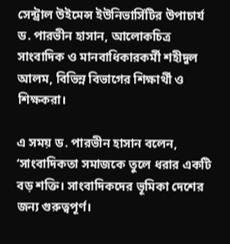সেন্ট্রাল উইমেন্স ইউনিভার্সিটির উপাচার্য ড. পারভীন হাসান, আলোকচিত্র সাংবাদিক ও মানবাধিকারকর্মী শহীদুল আলম, বিভিন্ন বিভাগের শিক্ষার্থী ও শিক্ষকরা।

এ সময় ড. পারভীন হাসান বলেন, ‘সাংবাদিকতা সমাজকে তুলে ধরার একটি বড় শক্তি। সাংবাদিকদের ভূমিকা দেশের জন্য গুরুত্বপূর্ণ।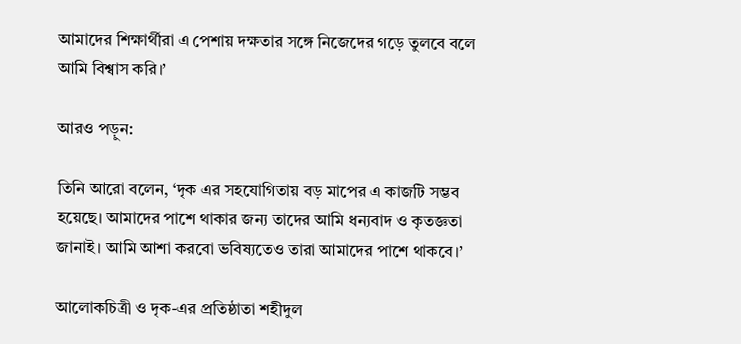আমাদের শিক্ষার্থীরা এ পেশায় দক্ষতার সঙ্গে নিজেদের গড়ে তুলবে বলে আমি বিশ্বাস করি।’

আরও পড়ুন:

তিনি আরো বলেন, ‘দৃক এর সহযোগিতায় বড় মাপের এ কাজটি সম্ভব হয়েছে। আমাদের পাশে থাকার জন্য তাদের আমি ধন্যবাদ ও কৃতজ্ঞতা জানাই। আমি আশা করবো ভবিষ্যতেও তারা আমাদের পাশে থাকবে।’

আলোকচিত্রী ও দৃক-এর প্রতিষ্ঠাতা শহীদুল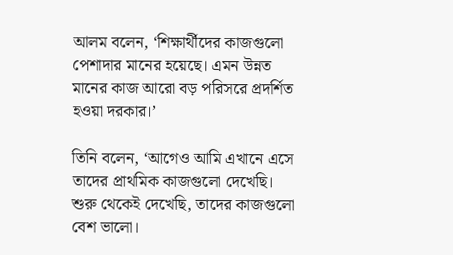আলম বলেন, ‘শিক্ষার্থীদের কাজগুলো পেশাদার মানের হয়েছে। এমন উন্নত মানের কাজ আরো বড় পরিসরে প্রদর্শিত হওয়া দরকার।’

তিনি বলেন, ‘আগেও আমি এখানে এসে তাদের প্রাথমিক কাজগুলো দেখেছি। শুরু থেকেই দেখেছি, তাদের কাজগুলো বেশ ভালো।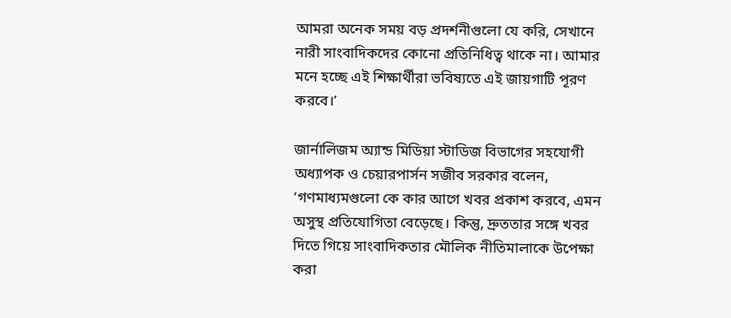আমরা অনেক সময় বড় প্রদর্শনীগুলো যে করি, সেখানে নারী সাংবাদিকদের কোনো প্রতিনিধিত্ব থাকে না। আমার মনে হচ্ছে এই শিক্ষার্থীরা ভবিষ্যতে এই জায়গাটি পূরণ করবে।’

জার্নালিজম অ্যান্ড মিডিয়া স্টাডিজ বিভাগের সহযোগী অধ্যাপক ও চেয়ারপার্সন সজীব সরকার বলেন, ‘গণমাধ্যমগুলো কে কার আগে খবর প্রকাশ করবে, এমন অসুস্থ প্রতিযোগিতা বেড়েছে। কিন্তু, দ্রুততার সঙ্গে খবর দিতে গিয়ে সাংবাদিকতার মৌলিক নীতিমালাকে উপেক্ষা করা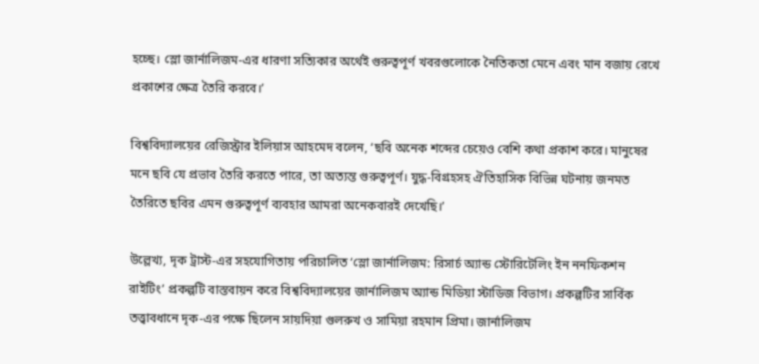হচ্ছে। স্লো জার্নালিজম-এর ধারণা সত্যিকার অর্থেই গুরুত্বপূর্ণ খবরগুলোকে নৈতিকতা মেনে এবং মান বজায় রেখে প্রকাশের ক্ষেত্র তৈরি করবে।’

বিশ্ববিদ্যালয়ের রেজিস্ট্রার ইলিয়াস আহমেদ বলেন, ‘ছবি অনেক শব্দের চেয়েও বেশি কথা প্রকাশ করে। মানুষের মনে ছবি যে প্রভাব তৈরি করতে পারে, তা অত্যন্ত গুরুত্বপূর্ণ। যুদ্ধ-বিগ্রহসহ ঐতিহাসিক বিভিন্ন ঘটনায় জনমত তৈরিতে ছবির এমন গুরুত্বপূর্ণ ব্যবহার আমরা অনেকবারই দেখেছি।’

উল্লেখ্য, দৃক ট্রাস্ট-এর সহযোগিতায় পরিচালিত ‘স্লো জার্নালিজম: রিসার্চ অ্যান্ড স্টোরিটেলিং ইন ননফিকশন রাইটিং’ প্রকল্পটি বাস্তবায়ন করে বিশ্ববিদ্যালয়ের জার্নালিজম অ্যান্ড মিডিয়া স্টাডিজ বিভাগ। প্রকল্পটির সার্বিক তত্ত্বাবধানে দৃক-এর পক্ষে ছিলেন সায়দিয়া গুলরুখ ও সামিয়া রহমান প্রিমা। জার্নালিজম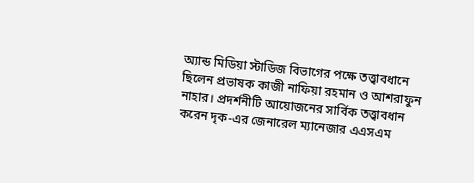অ্যান্ড মিডিয়া স্টাডিজ বিভাগের পক্ষে তত্ত্বাবধানে ছিলেন প্রভাষক কাজী নাফিয়া রহমান ও আশরাফুন নাহার। প্রদর্শনীটি আয়োজনের সার্বিক তত্ত্বাবধান করেন দৃক-এর জেনারেল ম্যানেজার এএসএম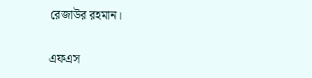রেজাউর রহমান।

এফএস